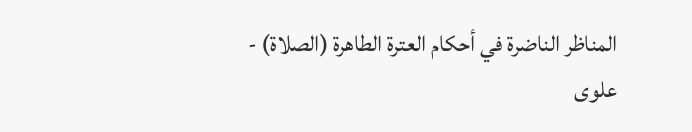المناظر الناضرة في أحکام العترة الطاهرة (الصلاة) - علوی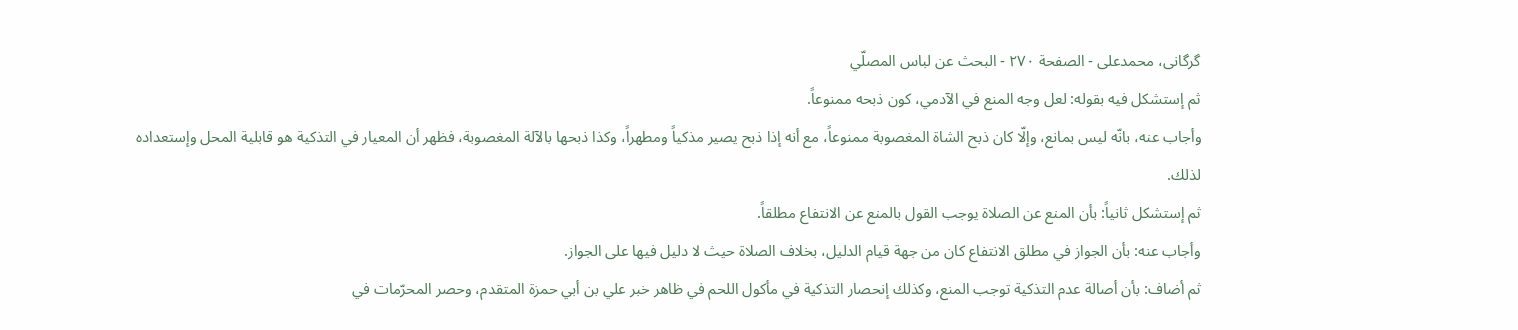گرگانی، محمدعلی - الصفحة ٢٧٠ - البحث عن لباس المصلّي
ثم إستشكل فيه بقوله: لعل وجه المنع في الآدمي، كون ذبحه ممنوعاً.
وأجاب عنه، بانّه ليس بمانع، وإلّا كان ذبح الشاة المغصوبة ممنوعاً، مع أنه إذا ذبح يصير مذكياً ومطهراً، وكذا ذبحها بالآلة المغصوبة، فظهر أن المعيار في التذكية هو قابلية المحل وإستعداده لذلك.
ثم إستشكل ثانياً: بأن المنع عن الصلاة يوجب القول بالمنع عن الانتفاع مطلقاً.
وأجاب عنه: بأن الجواز في مطلق الانتفاع كان من جهة قيام الدليل، بخلاف الصلاة حيث لا دليل فيها على الجواز.
ثم أضاف: بأن أصالة عدم التذكية توجب المنع، وكذلك إنحصار التذكية في مأكول اللحم في ظاهر خبر علي بن أبي حمزة المتقدم، وحصر المحرّمات في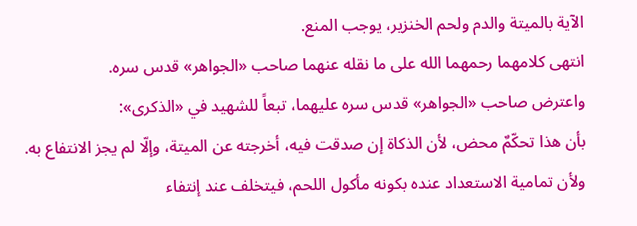الآية بالميتة والدم ولحم الخنزير، يوجب المنع.
انتهى كلامهما رحمهما الله على ما نقله عنهما صاحب «الجواهر» قدس سره.
واعترض صاحب «الجواهر» قدس سره عليهما، تبعاً للشهيد في «الذكرى»:
بأن هذا تحكّمٌ محض، لأن الذكاة إن صدقت فيه، أخرجته عن الميتة، وإلّا لم يجز الانتفاع به.
ولأن تمامية الاستعداد عنده بكونه مأكول اللحم، فيتخلف عند إنتفاء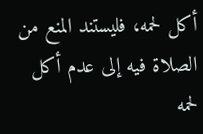أكل لحمه، فليستند المنع من الصلاة فيه إلى عدم أكل لحمه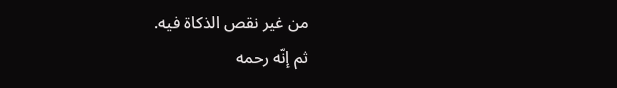من غير نقص الذكاة فيه.
ثم إنّه رحمه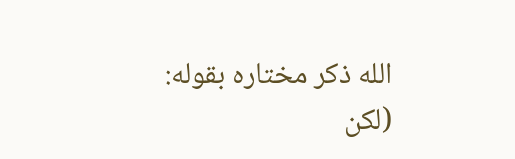الله ذكر مختاره بقوله:
(لكن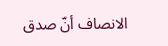الانصاف أنّ صدق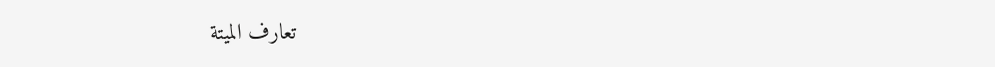تعارف الميتة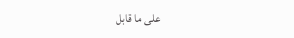على ما قابل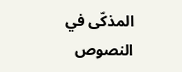المذكّى في النصوص